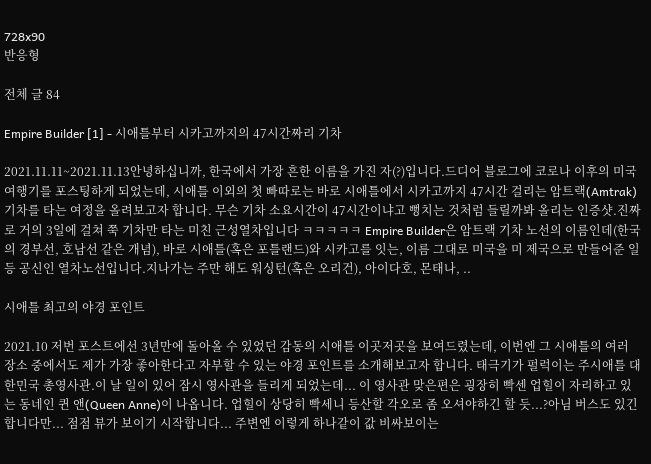728x90
반응형

전체 글 84

Empire Builder [1] - 시애틀부터 시카고까지의 47시간짜리 기차

2021.11.11~2021.11.13안녕하십니까, 한국에서 가장 흔한 이름을 가진 자(?)입니다.드디어 블로그에 코로나 이후의 미국 여행기를 포스팅하게 되었는데, 시애틀 이외의 첫 빠따로는 바로 시애틀에서 시카고까지 47시간 걸리는 암트랙(Amtrak) 기차를 타는 여정을 올려보고자 합니다. 무슨 기차 소요시간이 47시간이냐고 뻥치는 것처럼 들릴까봐 올리는 인증샷.진짜로 거의 3일에 걸쳐 쭉 기차만 타는 미친 근성열차입니다 ㅋㅋㅋㅋㅋ Empire Builder은 암트랙 기차 노선의 이름인데(한국의 경부선, 호남선 같은 개념), 바로 시애틀(혹은 포틀랜드)와 시카고를 잇는, 이름 그대로 미국을 미 제국으로 만들어준 일등 공신인 열차노선입니다.지나가는 주만 해도 워싱턴(혹은 오리건), 아이다호, 몬태나, ..

시애틀 최고의 야경 포인트

2021.10 저번 포스트에선 3년만에 돌아올 수 있었던 감동의 시애틀 이곳저곳을 보여드렸는데, 이번엔 그 시애틀의 여러 장소 중에서도 제가 가장 좋아한다고 자부할 수 있는 야경 포인트를 소개해보고자 합니다. 태극기가 펄럭이는 주시애틀 대한민국 총영사관.이 날 일이 있어 잠시 영사관을 들리게 되었는데... 이 영사관 맞은편은 굉장히 빡센 업힐이 자리하고 있는 동네인 퀸 앤(Queen Anne)이 나옵니다. 업힐이 상당히 빡세니 등산할 각오로 좀 오셔야하긴 할 듯...?아님 버스도 있긴 합니다만... 점점 뷰가 보이기 시작합니다... 주변엔 이렇게 하나같이 값 비싸보이는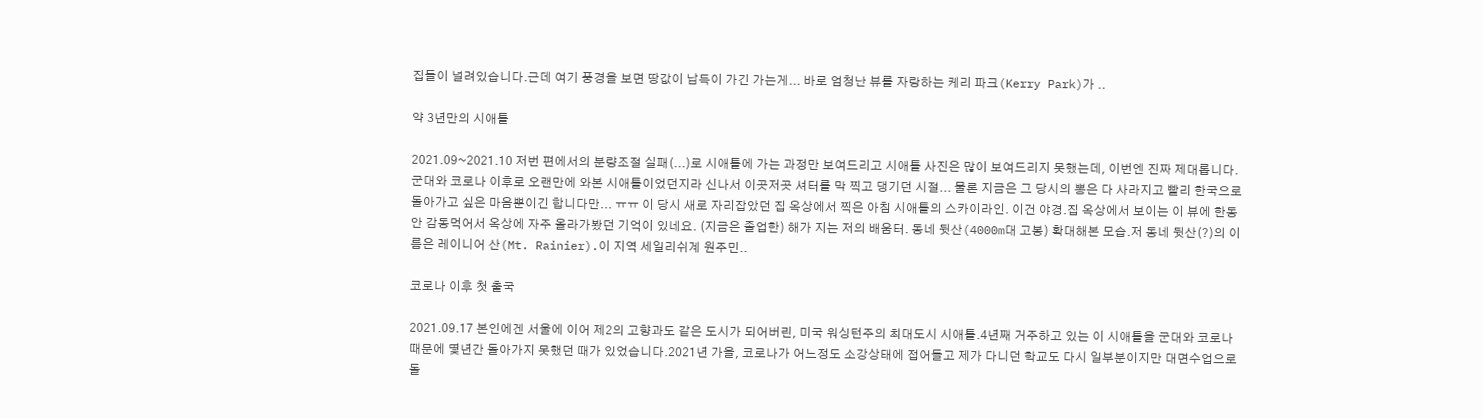집들이 널려있습니다.근데 여기 풍경을 보면 땅값이 납득이 가긴 가는게... 바로 엄청난 뷰를 자랑하는 케리 파크(Kerry Park)가 ..

약 3년만의 시애틀

2021.09~2021.10 저번 편에서의 분량조절 실패(...)로 시애틀에 가는 과정만 보여드리고 시애틀 사진은 많이 보여드리지 못했는데, 이번엔 진짜 제대롭니다. 군대와 코로나 이후로 오랜만에 와본 시애틀이었던지라 신나서 이곳저곳 셔터를 막 찍고 댕기던 시절... 물론 지금은 그 당시의 뽕은 다 사라지고 빨리 한국으로 돌아가고 싶은 마음뿐이긴 합니다만... ㅠㅠ 이 당시 새로 자리잡았던 집 옥상에서 찍은 아침 시애틀의 스카이라인. 이건 야경.집 옥상에서 보이는 이 뷰에 한동안 감동먹어서 옥상에 자주 올라가봤던 기억이 있네요. (지금은 졸업한) 해가 지는 저의 배움터. 동네 뒷산(4000m대 고봉) 확대해본 모습.저 동네 뒷산(?)의 이름은 레이니어 산(Mt. Rainier).이 지역 세일리쉬계 원주민..

코로나 이후 첫 출국

2021.09.17 본인에겐 서울에 이어 제2의 고향과도 같은 도시가 되어버린, 미국 워싱턴주의 최대도시 시애틀.4년째 거주하고 있는 이 시애틀을 군대와 코로나때문에 몇년간 돌아가지 못했던 때가 있었습니다.2021년 가을, 코로나가 어느정도 소강상태에 접어들고 제가 다니던 학교도 다시 일부분이지만 대면수업으로 돌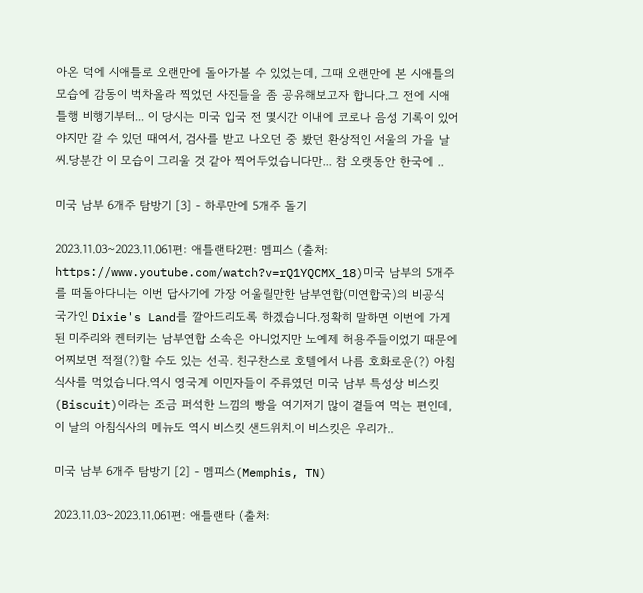아온 덕에 시애틀로 오랜만에 돌아가볼 수 있었는데, 그때 오랜만에 본 시애틀의 모습에 감동이 벅차올라 찍었던 사진들을 좀 공유해보고자 합니다.그 전에 시애틀행 비행기부터... 이 당시는 미국 입국 전 몇시간 이내에 코로나 음성 기록이 있어야지만 갈 수 있던 때여서, 검사를 받고 나오던 중 봤던 환상적인 서울의 가을 날씨.당분간 이 모습이 그리울 것 같아 찍어두었습니다만... 참 오랫동안 한국에 ..

미국 남부 6개주 탐방기 [3] - 하루만에 5개주 돌기

2023.11.03~2023.11.061편: 애틀랜타2편: 멤피스 (출처: https://www.youtube.com/watch?v=rQ1YQCMX_18)미국 남부의 5개주를 떠돌아다니는 이번 답사기에 가장 어울릴만한 남부연합(미연합국)의 비공식 국가인 Dixie's Land를 깔아드리도록 하겠습니다.정확히 말하면 이번에 가게 된 미주리와 켄터키는 남부연합 소속은 아니었지만 노예제 허용주들이었기 때문에 어찌보면 적절(?)할 수도 있는 선곡. 친구찬스로 호텔에서 나름 호화로운(?) 아침식사를 먹었습니다.역시 영국계 이민자들이 주류였던 미국 남부 특성상 비스킷(Biscuit)이라는 조금 퍼석한 느낌의 빵을 여기저기 많이 곁들여 먹는 편인데, 이 날의 아침식사의 메뉴도 역시 비스킷 샌드위치.이 비스킷은 우리가..

미국 남부 6개주 탐방기 [2] - 멤피스(Memphis, TN)

2023.11.03~2023.11.061편: 애틀랜타 (출처: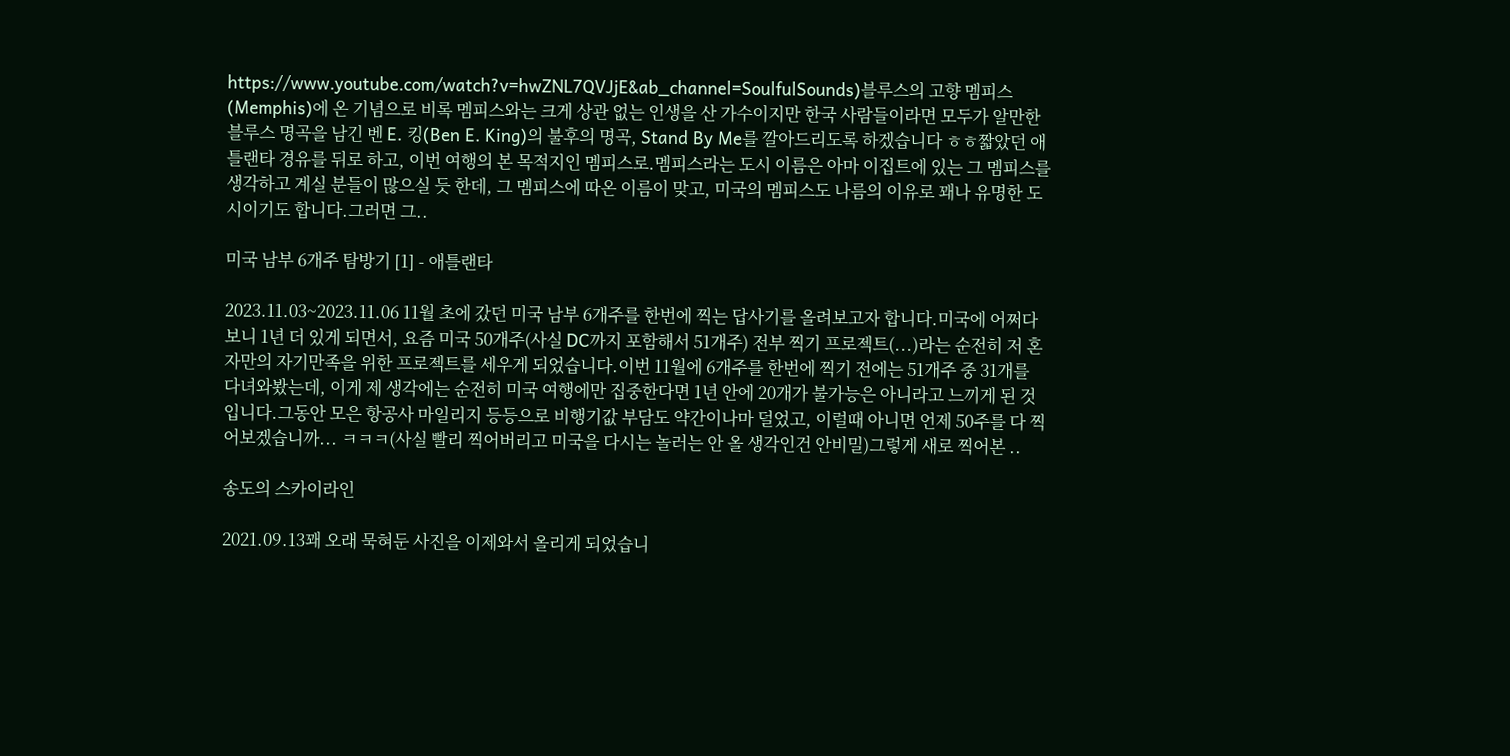https://www.youtube.com/watch?v=hwZNL7QVJjE&ab_channel=SoulfulSounds)블루스의 고향 멤피스(Memphis)에 온 기념으로 비록 멤피스와는 크게 상관 없는 인생을 산 가수이지만 한국 사람들이라면 모두가 알만한 블루스 명곡을 남긴 벤 E. 킹(Ben E. King)의 불후의 명곡, Stand By Me를 깔아드리도록 하겠습니다 ㅎㅎ짧았던 애틀랜타 경유를 뒤로 하고, 이번 여행의 본 목적지인 멤피스로.멤피스라는 도시 이름은 아마 이집트에 있는 그 멤피스를 생각하고 계실 분들이 많으실 듯 한데, 그 멤피스에 따온 이름이 맞고, 미국의 멤피스도 나름의 이유로 꽤나 유명한 도시이기도 합니다.그러면 그..

미국 남부 6개주 탐방기 [1] - 애틀랜타

2023.11.03~2023.11.06 11월 초에 갔던 미국 남부 6개주를 한번에 찍는 답사기를 올려보고자 합니다.미국에 어쩌다보니 1년 더 있게 되면서, 요즘 미국 50개주(사실 DC까지 포함해서 51개주) 전부 찍기 프로젝트(...)라는 순전히 저 혼자만의 자기만족을 위한 프로젝트를 세우게 되었습니다.이번 11월에 6개주를 한번에 찍기 전에는 51개주 중 31개를 다녀와봤는데, 이게 제 생각에는 순전히 미국 여행에만 집중한다면 1년 안에 20개가 불가능은 아니라고 느끼게 된 것입니다.그동안 모은 항공사 마일리지 등등으로 비행기값 부담도 약간이나마 덜었고, 이럴때 아니면 언제 50주를 다 찍어보겠습니까... ㅋㅋㅋ(사실 빨리 찍어버리고 미국을 다시는 놀러는 안 올 생각인건 안비밀)그렇게 새로 찍어본 ..

송도의 스카이라인

2021.09.13꽤 오래 묵혀둔 사진을 이제와서 올리게 되었습니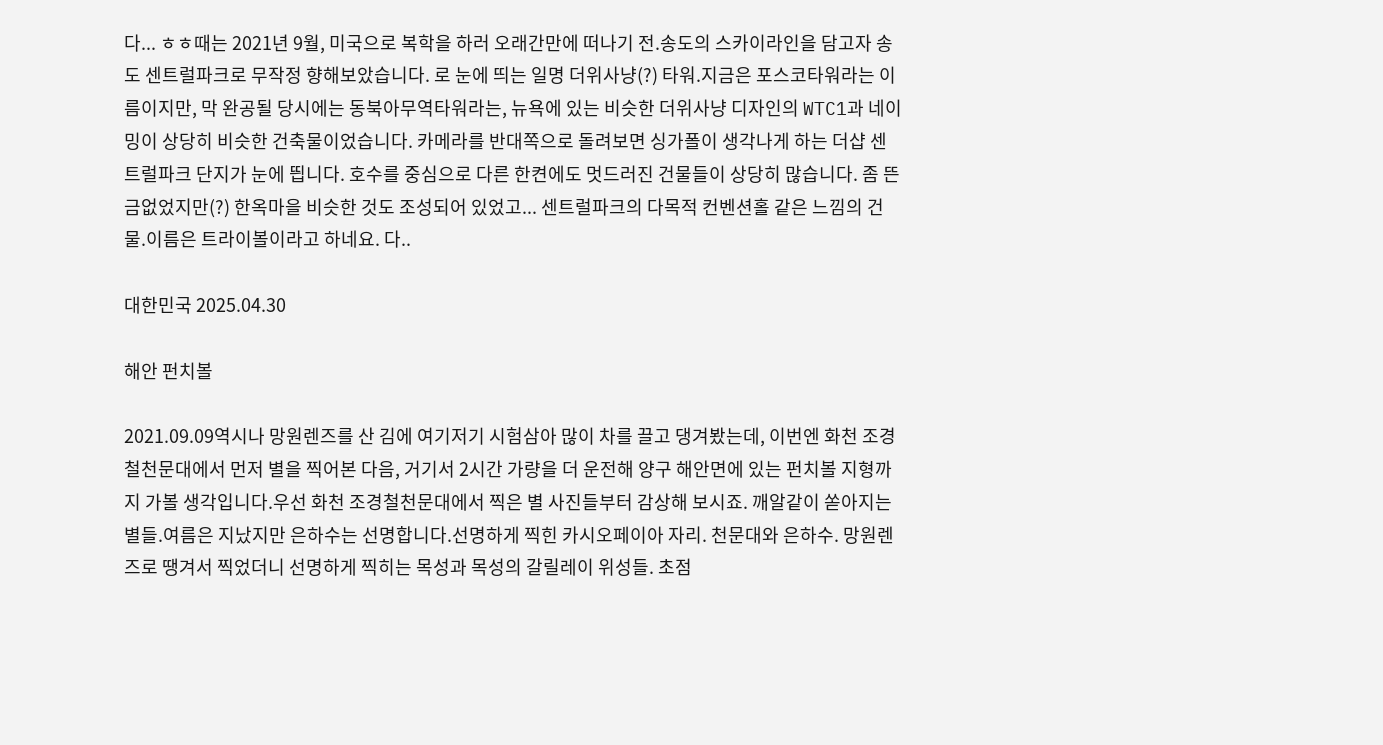다... ㅎㅎ때는 2021년 9월, 미국으로 복학을 하러 오래간만에 떠나기 전.송도의 스카이라인을 담고자 송도 센트럴파크로 무작정 향해보았습니다. 로 눈에 띄는 일명 더위사냥(?) 타워.지금은 포스코타워라는 이름이지만, 막 완공될 당시에는 동북아무역타워라는, 뉴욕에 있는 비슷한 더위사냥 디자인의 WTC1과 네이밍이 상당히 비슷한 건축물이었습니다. 카메라를 반대쪽으로 돌려보면 싱가폴이 생각나게 하는 더샵 센트럴파크 단지가 눈에 띕니다. 호수를 중심으로 다른 한켠에도 멋드러진 건물들이 상당히 많습니다. 좀 뜬금없었지만(?) 한옥마을 비슷한 것도 조성되어 있었고... 센트럴파크의 다목적 컨벤션홀 같은 느낌의 건물.이름은 트라이볼이라고 하네요. 다..

대한민국 2025.04.30

해안 펀치볼

2021.09.09역시나 망원렌즈를 산 김에 여기저기 시험삼아 많이 차를 끌고 댕겨봤는데, 이번엔 화천 조경철천문대에서 먼저 별을 찍어본 다음, 거기서 2시간 가량을 더 운전해 양구 해안면에 있는 펀치볼 지형까지 가볼 생각입니다.우선 화천 조경철천문대에서 찍은 별 사진들부터 감상해 보시죠. 깨알같이 쏟아지는 별들.여름은 지났지만 은하수는 선명합니다.선명하게 찍힌 카시오페이아 자리. 천문대와 은하수. 망원렌즈로 땡겨서 찍었더니 선명하게 찍히는 목성과 목성의 갈릴레이 위성들. 초점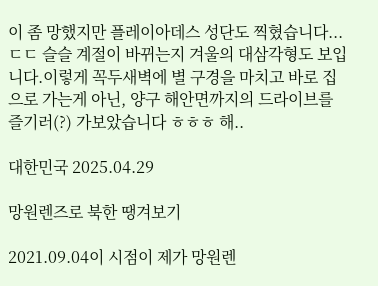이 좀 망했지만 플레이아데스 성단도 찍혔습니다... ㄷㄷ 슬슬 계절이 바뀌는지 겨울의 대삼각형도 보입니다.이렇게 꼭두새벽에 별 구경을 마치고 바로 집으로 가는게 아닌, 양구 해안면까지의 드라이브를 즐기러(?) 가보았습니다 ㅎㅎㅎ 해..

대한민국 2025.04.29

망원렌즈로 북한 땡겨보기

2021.09.04이 시점이 제가 망원렌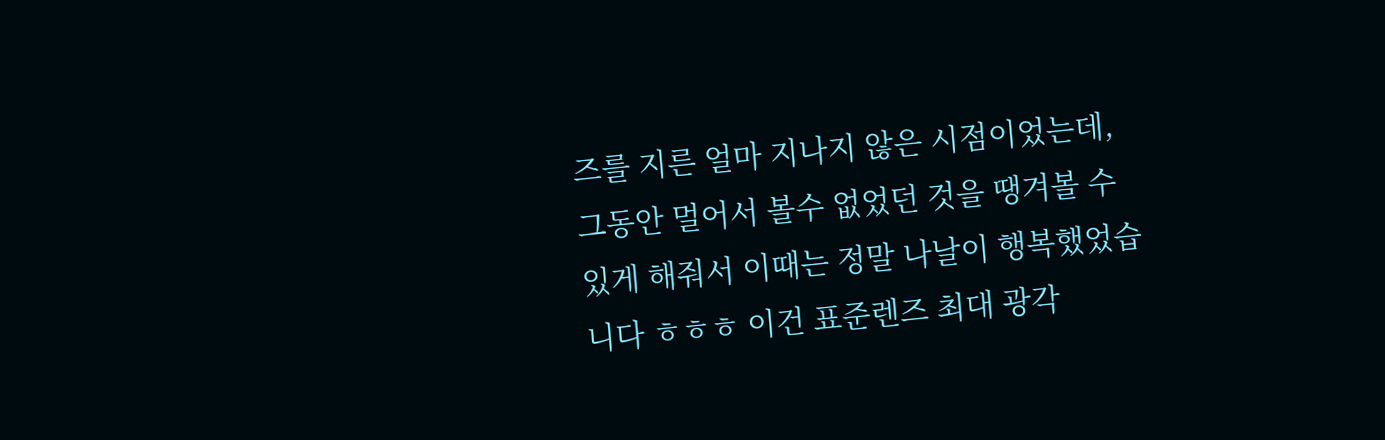즈를 지른 얼마 지나지 않은 시점이었는데, 그동안 멀어서 볼수 없었던 것을 땡겨볼 수 있게 해줘서 이때는 정말 나날이 행복했었습니다 ㅎㅎㅎ 이건 표준렌즈 최대 광각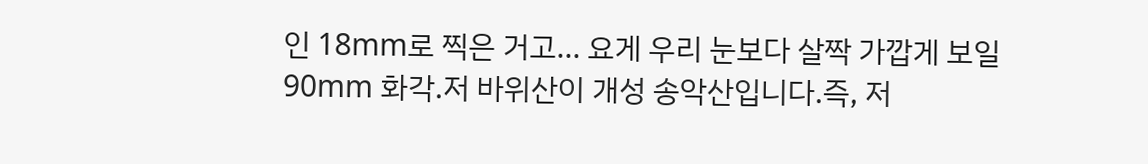인 18mm로 찍은 거고... 요게 우리 눈보다 살짝 가깝게 보일 90mm 화각.저 바위산이 개성 송악산입니다.즉, 저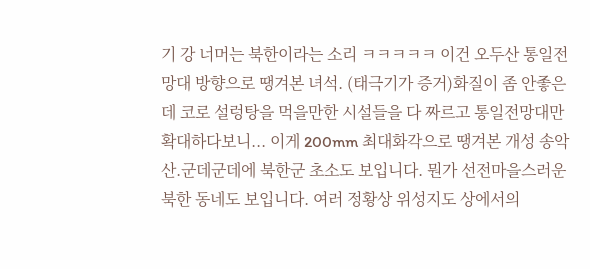기 강 너머는 북한이라는 소리 ㅋㅋㅋㅋㅋ 이건 오두산 통일전망대 방향으로 땡겨본 녀석. (태극기가 증거)화질이 좀 안좋은데 코로 설렁탕을 먹을만한 시설들을 다 짜르고 통일전망대만 확대하다보니... 이게 200mm 최대화각으로 땡겨본 개성 송악산.군데군데에 북한군 초소도 보입니다. 뭔가 선전마을스러운 북한 동네도 보입니다. 여러 정황상 위성지도 상에서의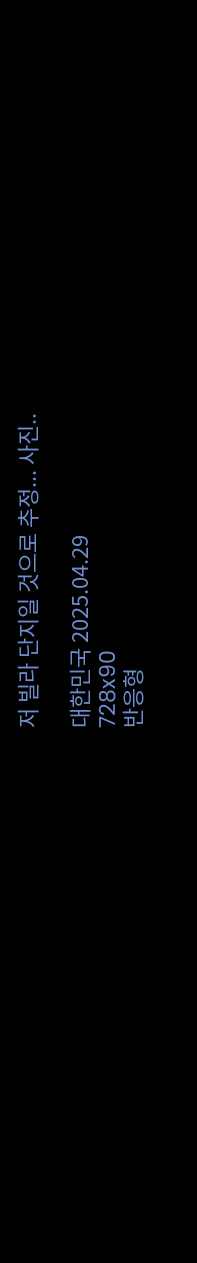저 빌라 단지일 것으로 추정... 사진..

대한민국 2025.04.29
728x90
반응형